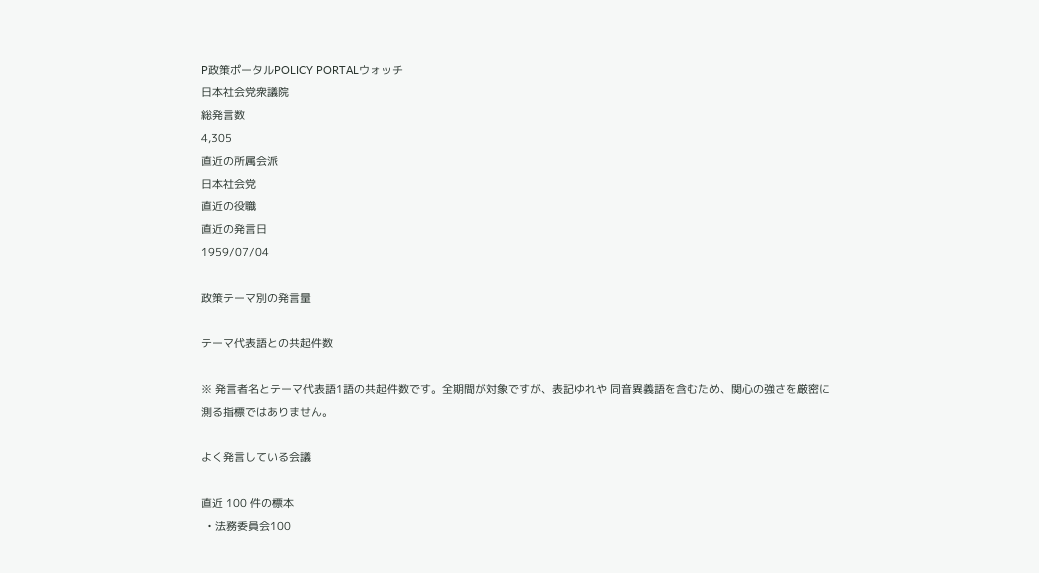P政策ポータルPOLICY PORTALウォッチ
日本社会党衆議院
総発言数
4,305
直近の所属会派
日本社会党
直近の役職
直近の発言日
1959/07/04

政策テーマ別の発言量

テーマ代表語との共起件数

※ 発言者名とテーマ代表語1語の共起件数です。全期間が対象ですが、表記ゆれや 同音異義語を含むため、関心の強さを厳密に測る指標ではありません。

よく発言している会議

直近 100 件の標本
  • 法務委員会100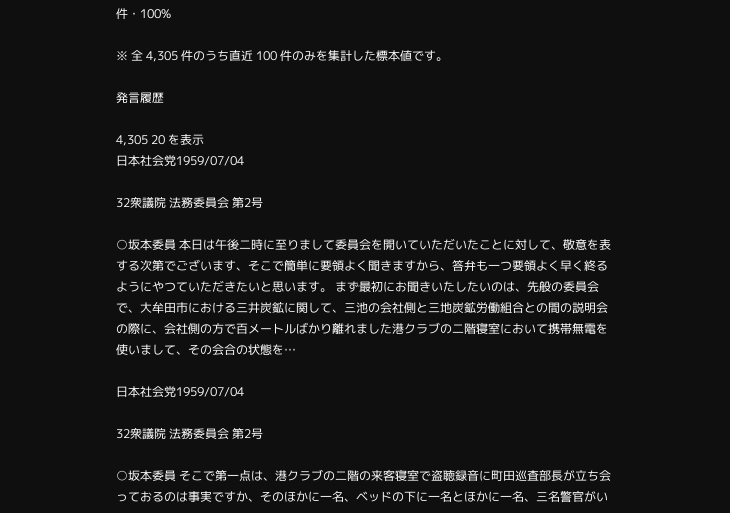件・100%

※ 全 4,305 件のうち直近 100 件のみを集計した標本値です。

発言履歴

4,305 20 を表示
日本社会党1959/07/04

32衆議院 法務委員会 第2号

○坂本委員 本日は午後二時に至りまして委員会を開いていただいたことに対して、敬意を表する次第でございます、そこで簡単に要領よく聞きますから、答弁も一つ要領よく早く終るようにやつていただきたいと思います。 まず最初にお聞きいたしたいのは、先般の委員会で、大牟田市における三井炭鉱に関して、三池の会社側と三地炭鉱労働組合との間の説明会の際に、会社側の方で百メートルばかり離れました港クラブの二階寝室において携帯無電を使いまして、その会合の状態を…

日本社会党1959/07/04

32衆議院 法務委員会 第2号

○坂本委員 そこで第一点は、港クラブの二階の来客寝室で盗聴録音に町田巡査部長が立ち会っておるのは事実ですか、そのほかに一名、ベッドの下に一名とほかに一名、三名警官がい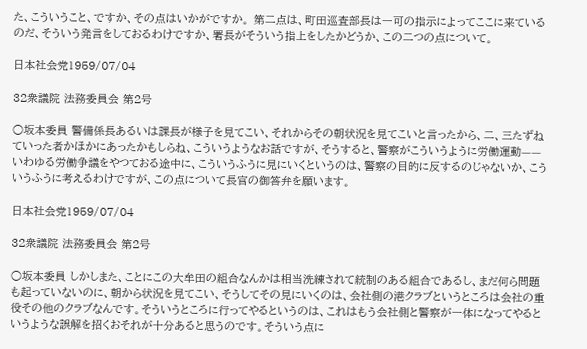た、こういうこと、ですか、その点はいかがですか。 第二点は、町田巡査部長は一可の指示によってここに来ているのだ、そういう発言をしておるわけですか、署長がそういう指上をしたかどうか、この二つの点について。

日本社会党1959/07/04

32衆議院 法務委員会 第2号

○坂本委員 警備係長あるいは課長が様子を見てこい、それからその朝状況を見てこいと言ったから、二、三たずねていった者かほかにあったかもしらね、こういうようなお話ですが、そうすると、警察がこういうように労働運動——いわゆる労働争議をやつておる途中に、こういうふうに見にいくというのは、警察の目的に反するのじゃないか、こういうふうに考えるわけですが、この点について長官の御答弁を願います。

日本社会党1959/07/04

32衆議院 法務委員会 第2号

○坂本委員 しかしまた、ことにこの大牟田の組合なんかは相当洗練されて統制のある組合であるし、まだ何ら問題も起っていないのに、朝から状況を見てこい、そうしてその見にいくのは、会社側の港クラブというところは会社の重役その他のクラブなんです。そういうところに行ってやるというのは、これはもう会社側と警察が一体になってやるというような誤解を招くおそれが十分あると思うのです。そういう点に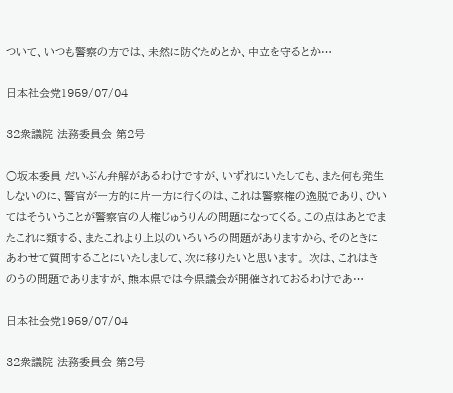ついて、いつも警察の方では、未然に防ぐためとか、中立を守るとか…

日本社会党1959/07/04

32衆議院 法務委員会 第2号

○坂本委員 だいぶん弁解があるわけですが、いずれにいたしても、また何も発生しないのに、警官が一方的に片一方に行くのは、これは警察権の逸脱であり、ひいてはそういうことが警察官の人権じゅうりんの問題になってくる。この点はあとでまたこれに類する、またこれより上以のいろいろの問題がありますから、そのときにあわせて質問することにいたしまして、次に移りたいと思います。 次は、これはきのうの問題でありますが、熊本県では今県議会が開催されておるわけであ…

日本社会党1959/07/04

32衆議院 法務委員会 第2号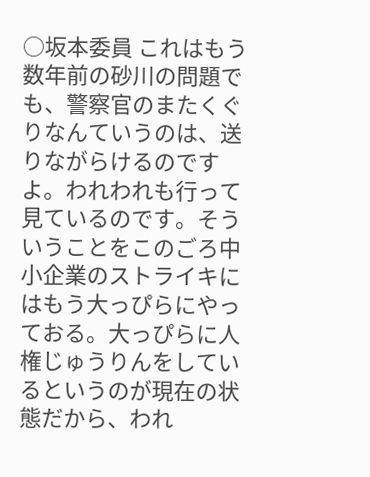○坂本委員 これはもう数年前の砂川の問題でも、警察官のまたくぐりなんていうのは、送りながらけるのですよ。われわれも行って見ているのです。そういうことをこのごろ中小企業のストライキにはもう大っぴらにやっておる。大っぴらに人権じゅうりんをしているというのが現在の状態だから、われ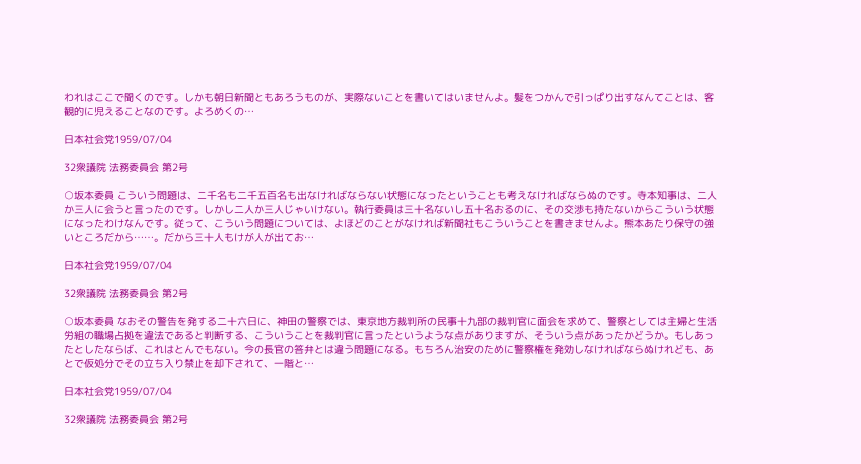われはここで聞くのです。しかも朝日新聞ともあろうものが、実際ないことを書いてはいませんよ。髪をつかんで引っぱり出すなんてことは、客観的に児えることなのです。よろめくの…

日本社会党1959/07/04

32衆議院 法務委員会 第2号

○坂本委員 こういう問題は、二千名も二千五百名も出なければならない状態になったということも考えなければならぬのです。寺本知事は、二人か三人に会うと言ったのです。しかし二人か三人じゃいけない。執行委員は三十名ないし五十名おるのに、その交渉も持たないからこういう状態になったわけなんです。従って、こういう問題については、よほどのことがなければ新聞社もこういうことを書きませんよ。熊本あたり保守の強いところだから……。だから三十人もけが人が出てお…

日本社会党1959/07/04

32衆議院 法務委員会 第2号

○坂本委員 なおその警告を発する二十六日に、神田の警察では、東京地方裁判所の民事十九部の裁判官に面会を求めて、警察としては主婦と生活労組の職場占拠を違法であると判断する、こういうことを裁判官に言ったというような点がありますが、そういう点があったかどうか。もしあったとしたならば、これはとんでもない。今の長官の答弁とは違う問題になる。もちろん治安のために警察権を発効しなければならぬけれども、あとで仮処分でその立ち入り禁止を却下されて、一階と…

日本社会党1959/07/04

32衆議院 法務委員会 第2号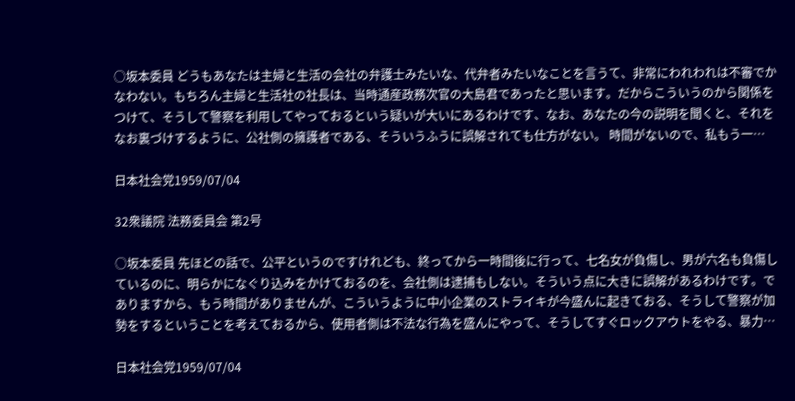○坂本委員 どうもあなたは主婦と生活の会社の弁護士みたいな、代弁者みたいなことを言うて、非常にわれわれは不審でかなわない。もちろん主婦と生活社の社長は、当時通産政務次官の大島君であったと思います。だからこういうのから関係をつけて、そうして警察を利用してやっておるという疑いが大いにあるわけです、なお、あなたの今の説明を聞くと、それをなお裏づけするように、公社側の擁護者である、そういうふうに誤解されても仕方がない。 時間がないので、私もう一…

日本社会党1959/07/04

32衆議院 法務委員会 第2号

○坂本委員 先ほどの話で、公平というのですけれども、終ってから一時間後に行って、七名女が負傷し、男が六名も負傷しているのに、明らかになぐり込みをかけておるのを、会社側は逮捕もしない。そういう点に大きに誤解があるわけです。でありますから、もう時間がありませんが、こういうように中小企業のストライキが今盛んに起きておる、そうして警察が加勢をするということを考えておるから、使用者側は不法な行為を盛んにやって、そうしてすぐロックアウトをやる、暴力…

日本社会党1959/07/04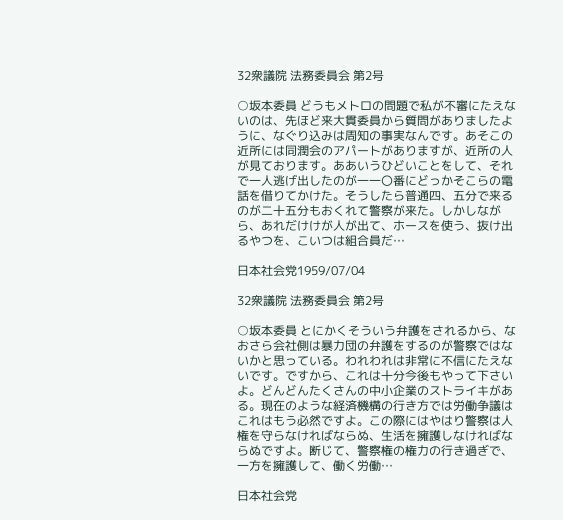32衆議院 法務委員会 第2号

○坂本委員 どうもメトロの問題で私が不審にたえないのは、先ほど来大貫委員から質問がありましたように、なぐり込みは周知の事実なんです。あそこの近所には同潤会のアパートがありますが、近所の人が見ております。ああいうひどいことをして、それで一人逃げ出したのが一一〇番にどっかそこらの電話を借りてかけた。そうしたら普通四、五分で来るのが二十五分もおくれて警察が来た。しかしながら、あれだけけが人が出て、ホースを使う、抜け出るやつを、こいつは組合員だ…

日本社会党1959/07/04

32衆議院 法務委員会 第2号

○坂本委員 とにかくそういう弁護をされるから、なおさら会社側は暴力団の弁護をするのが警察ではないかと思っている。われわれは非常に不信にたえないです。ですから、これは十分今後もやって下さいよ。どんどんたくさんの中小企業のストライキがある。現在のような経済機構の行き方では労働争議はこれはもう必然ですよ。この際にはやはり警察は人権を守らなければならぬ、生活を擁護しなければならぬですよ。断じて、警察権の権力の行き過ぎで、一方を擁護して、働く労働…

日本社会党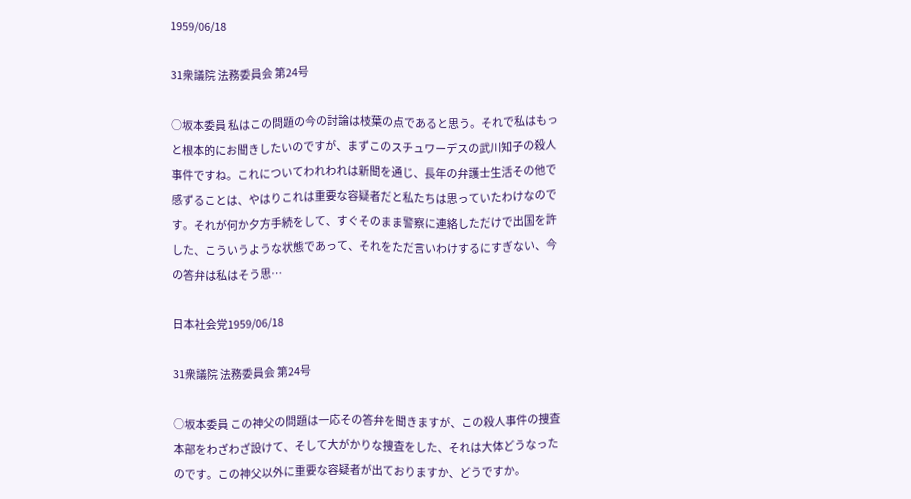1959/06/18

31衆議院 法務委員会 第24号

○坂本委員 私はこの問題の今の討論は枝葉の点であると思う。それで私はもっと根本的にお聞きしたいのですが、まずこのスチュワーデスの武川知子の殺人事件ですね。これについてわれわれは新聞を通じ、長年の弁護士生活その他で感ずることは、やはりこれは重要な容疑者だと私たちは思っていたわけなのです。それが何か夕方手続をして、すぐそのまま警察に連絡しただけで出国を許した、こういうような状態であって、それをただ言いわけするにすぎない、今の答弁は私はそう思…

日本社会党1959/06/18

31衆議院 法務委員会 第24号

○坂本委員 この神父の問題は一応その答弁を聞きますが、この殺人事件の捜査本部をわざわざ設けて、そして大がかりな捜査をした、それは大体どうなったのです。この神父以外に重要な容疑者が出ておりますか、どうですか。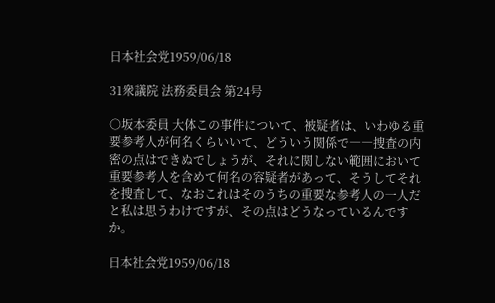日本社会党1959/06/18

31衆議院 法務委員会 第24号

○坂本委員 大体この事件について、被疑者は、いわゆる重要参考人が何名くらいいて、どういう関係で――捜査の内密の点はできぬでしょうが、それに関しない範囲において重要参考人を含めて何名の容疑者があって、そうしてそれを捜査して、なおこれはそのうちの重要な参考人の一人だと私は思うわけですが、その点はどうなっているんですか。

日本社会党1959/06/18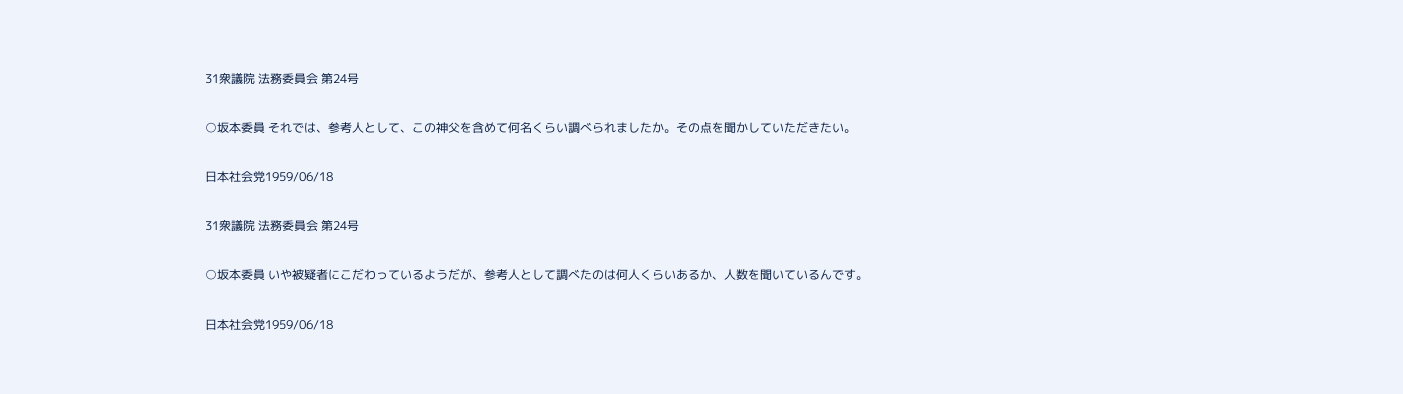31衆議院 法務委員会 第24号

○坂本委員 それでは、参考人として、この神父を含めて何名くらい調べられましたか。その点を聞かしていただきたい。

日本社会党1959/06/18

31衆議院 法務委員会 第24号

○坂本委員 いや被疑者にこだわっているようだが、参考人として調べたのは何人くらいあるか、人数を聞いているんです。

日本社会党1959/06/18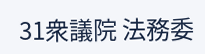31衆議院 法務委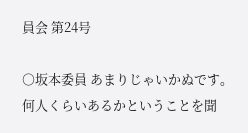員会 第24号

○坂本委員 あまりじゃいかぬです。何人くらいあるかということを聞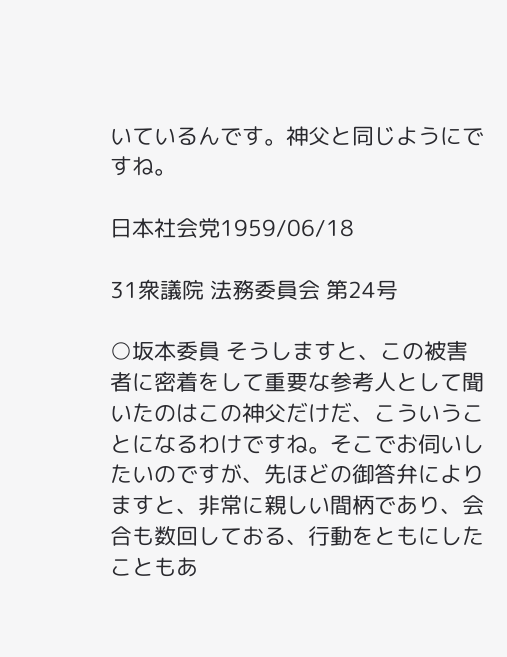いているんです。神父と同じようにですね。

日本社会党1959/06/18

31衆議院 法務委員会 第24号

○坂本委員 そうしますと、この被害者に密着をして重要な参考人として聞いたのはこの神父だけだ、こういうことになるわけですね。そこでお伺いしたいのですが、先ほどの御答弁によりますと、非常に親しい間柄であり、会合も数回しておる、行動をともにしたこともあ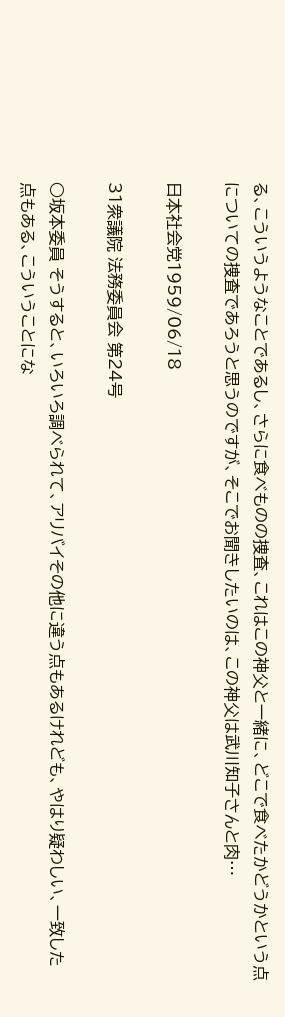る、こういうようなことであるし、さらに食べものの捜査、これはこの神父と一緒に、どこで食べたかどうかという点についての捜査であろうと思うのですが、そこでお聞きしたいのは、この神父は武川知子さんと肉…

日本社会党1959/06/18

31衆議院 法務委員会 第24号

○坂本委員 そうすると、いろいろ調べられて、アリバイその他に違う点もあるけれども、やはり疑わしい、一致した点もある、こういうことにな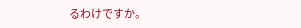るわけですか。